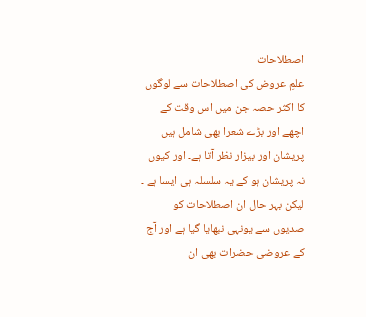اصطلاحات
علمِ عروض کی اصطلاحات سے لوگوں کا اکثر حصہ جن میں اس وقت کے اچھے اور بڑے شعرا بھی شامل ہیں پریشان اور بیزار نظر آتا ہے۔ اور کیوں نہ پریشان ہو کے یہ سلسلہ ہی ایسا ہے ۔ لیکن بہر حال ان اصطلاحات کو صدیوں سے یونہی نبھایا گیا ہے اور آج کے عروضی حضرات بھی ان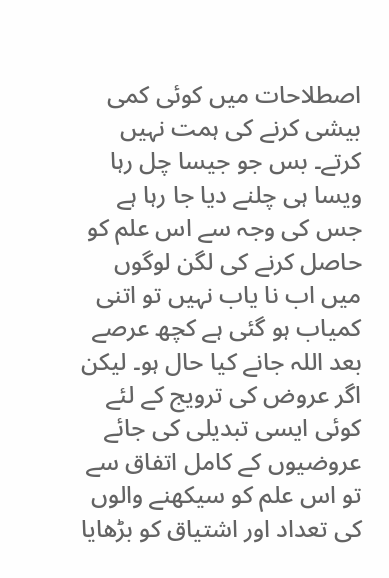اصطلاحات میں کوئی کمی بیشی کرنے کی ہمت نہیں کرتے۔ بس جو جیسا چل رہا ویسا ہی چلنے دیا جا رہا ہے جس کی وجہ سے اس علم کو حاصل کرنے کی لگن لوگوں میں اب نا یاب نہیں تو اتنی کمیاب ہو گئی ہے کچھ عرصے بعد اللہ جانے کیا حال ہو۔ لیکن اگر عروض کی ترویج کے لئے کوئی ایسی تبدیلی کی جائے عروضیوں کے کامل اتفاق سے تو اس علم کو سیکھنے والوں کی تعداد اور اشتیاق کو بڑھایا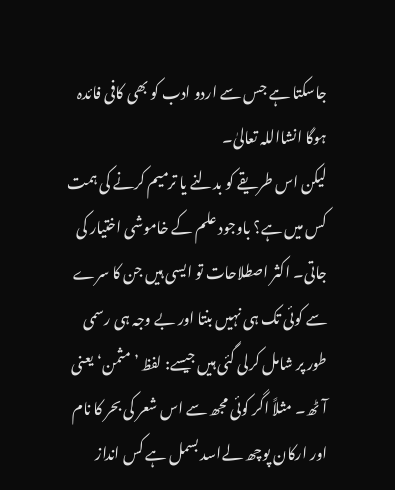جاسکتا ہے جس سے اردو ادب کو بھی کافی فائدہ ہوگا انشااللہ تعالیٰ۔
لیکن اس طریقے کو بدلنے یا ترمیم کرنے کی ہمت کس میں ہے؟ باوجود علم کے خاموشی اختیار کی جاتی۔ اکثر اصطلاحات تو ایسی ہیں جن کا سرے سے کوئی تک ہی نہیں بنتا اور بے وجہ ہی رسمی طور پر شامل کرلی گئی ہیں جیسے: لفظ ’مثمن‘ یعنی آٹھ۔ مثلاً اگر کوئی مجھ سے اس شعر کی بحر کا نام اور ارکان پوچھ لےاسد بسمل ہے کس انداز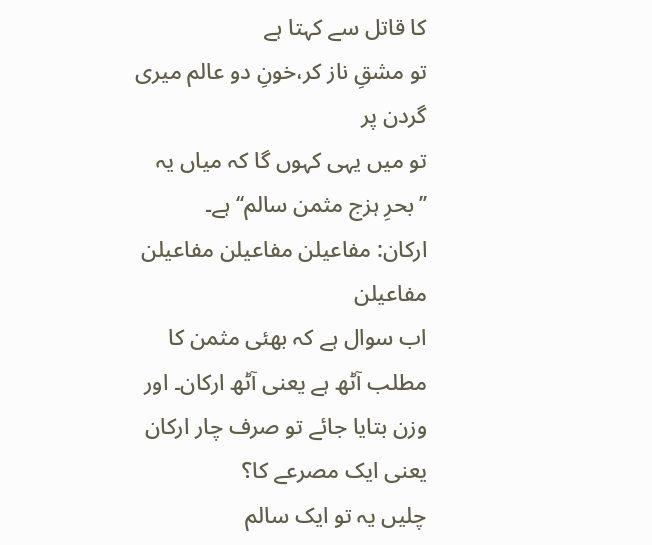کا قاتل سے کہتا ہے
تو مشقِ ناز کر،خونِ دو عالم میری گردن پر
تو میں یہی کہوں گا کہ میاں یہ ’’بحرِ ہزج مثمن سالم‘‘ ہے۔
ارکان: مفاعیلن مفاعیلن مفاعیلن مفاعیلن
اب سوال ہے کہ بھئی مثمن کا مطلب آٹھ ہے یعنی آٹھ ارکان۔ اور وزن بتایا جائے تو صرف چار ارکان یعنی ایک مصرعے کا؟
چلیں یہ تو ایک سالم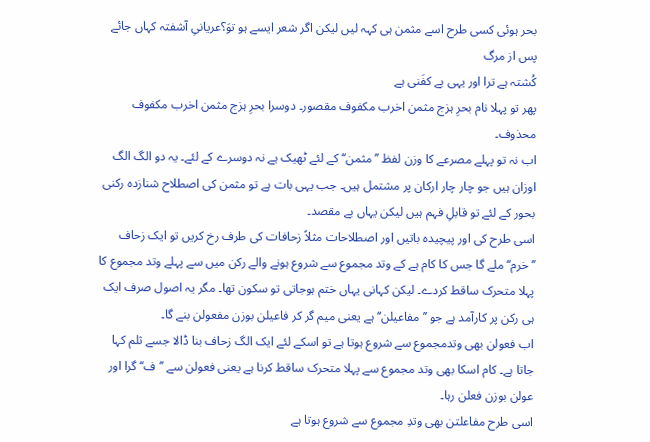بحر ہوئی کسی طرح اسے مثمن ہی کہہ لیں لیکن اگر شعر ایسے ہو توَ؟عریانیِ آشفتہ کہاں جائے پس از مرگ
کُشتہ ہے ترا اور یہی بے کفَنی ہے
پھر تو پہلا نام بحرِ ہزج مثمن اخرب مکفوف مقصور۔ دوسرا بحرِ ہزج مثمن اخرب مکفوف محذوف۔
اب نہ تو پہلے مصرعے کا وزن لفظ ’’مثمن‘‘ کے لئے ٹھیک ہے نہ دوسرے کے لئے۔ یہ دو الگ الگ اوزان ہیں جو چار چار ارکان پر مشتمل ہیں۔ جب یہی بات ہے تو مثمن کی اصطلاح شنازدہ رکنی بحور کے لئے تو قابلِ فہم ہیں لیکن یہاں بے مقصد۔
اسی طرح کی اور پیچیدہ باتیں اور اصطلاحات مثلاً زحافات کی طرف رخ کریں تو ایک زحاف ’’خرم‘‘ ملے گا جس کا کام ہے کے وتد مجموع سے شروع ہونے والے رکن میں سے پہلے وتد مجموع کا پہلا متحرک ساقط کردے۔ لیکن کہانی یہاں ختم ہوجاتی تو سکون تھا۔ مگر یہ اصول صرف ایک ہی رکن پر کارآمد ہے جو ’’مفاعیلن‘‘ ہے یعنی میم گر کر فاعیلن بوزن مفعولن بنے گا۔
اب فعولن بھی وتدمجموع سے شروع ہوتا ہے تو اسکے لئے ایک الگ زحاف بنا ڈالا جسے ثلم کہا جاتا ہے۔ کام اسکا بھی وتد مجموع سے پہلا متحرک ساقط کرنا ہے یعنی فعولن سے ’’ف‘‘ گرا اور عولن بوزن فعلن رہا۔
اسی طرح مفاعلتن بھی وتدِ مجموع سے شروع ہوتا ہے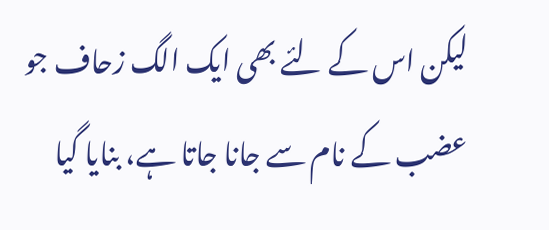لیکن اس کے لئے بھی ایک الگ زحاف جو عضب کے نام سے جانا جاتا ہے، بنایا گیا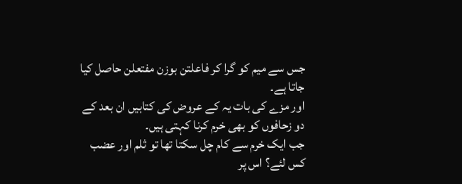جس سے میم کو گرا کر فاعلتن بوزن مفتعلن حاصل کیا جاتا ہے۔
اور مزے کی بات یہ کے عروض کی کتابیں ان بعد کے دو زحافوں کو بھی خرم کرنا کہتی ہیں۔
جب ایک خرم سے کام چل سکتا تھا تو ثلم اور عضب کس لئے؟ اس پر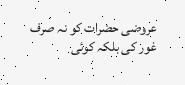عروضی حضرات کو نہ صرف غور کی بلکہ کوئی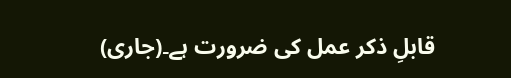قابلِ ذکر عمل کی ضرورت ہے۔(جاری)